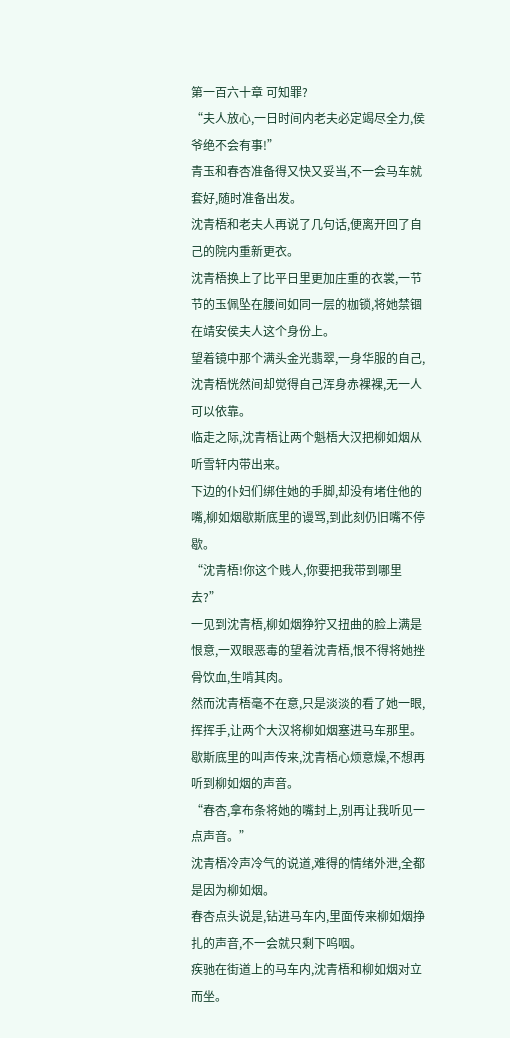第一百六十章 可知罪?
“夫人放心,一日时间内老夫必定竭尽全力,侯爷绝不会有事!”
青玉和春杏准备得又快又妥当,不一会马车就套好,随时准备出发。
沈青梧和老夫人再说了几句话,便离开回了自己的院内重新更衣。
沈青梧换上了比平日里更加庄重的衣裳,一节节的玉佩坠在腰间如同一层的枷锁,将她禁锢在靖安侯夫人这个身份上。
望着镜中那个满头金光翡翠,一身华服的自己,沈青梧恍然间却觉得自己浑身赤裸裸,无一人可以依靠。
临走之际,沈青梧让两个魁梧大汉把柳如烟从听雪轩内带出来。
下边的仆妇们绑住她的手脚,却没有堵住他的嘴,柳如烟歇斯底里的谩骂,到此刻仍旧嘴不停歇。
“沈青梧!你这个贱人,你要把我带到哪里去?”
一见到沈青梧,柳如烟狰狞又扭曲的脸上满是恨意,一双眼恶毒的望着沈青梧,恨不得将她挫骨饮血,生啃其肉。
然而沈青梧毫不在意,只是淡淡的看了她一眼,挥挥手,让两个大汉将柳如烟塞进马车那里。
歇斯底里的叫声传来,沈青梧心烦意燥,不想再听到柳如烟的声音。
“春杏,拿布条将她的嘴封上,别再让我听见一点声音。”
沈青梧冷声冷气的说道,难得的情绪外泄,全都是因为柳如烟。
春杏点头说是,钻进马车内,里面传来柳如烟挣扎的声音,不一会就只剩下呜咽。
疾驰在街道上的马车内,沈青梧和柳如烟对立而坐。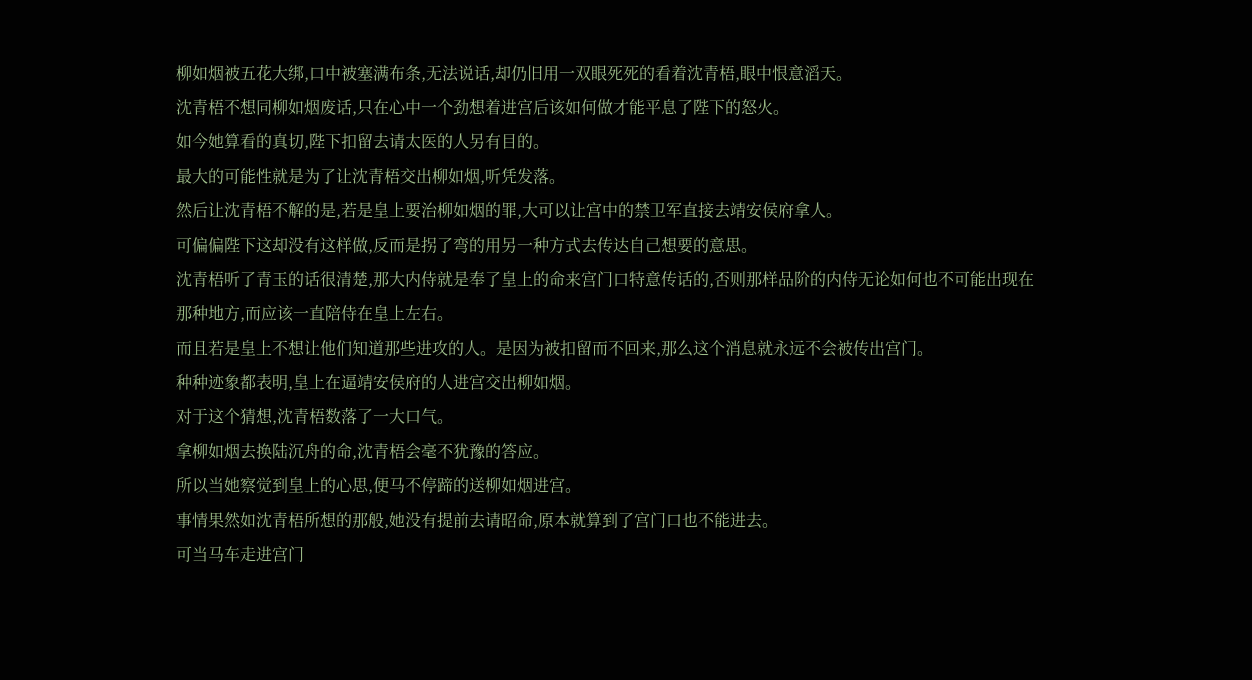柳如烟被五花大绑,口中被塞满布条,无法说话,却仍旧用一双眼死死的看着沈青梧,眼中恨意滔天。
沈青梧不想同柳如烟废话,只在心中一个劲想着进宫后该如何做才能平息了陛下的怒火。
如今她算看的真切,陛下扣留去请太医的人另有目的。
最大的可能性就是为了让沈青梧交出柳如烟,听凭发落。
然后让沈青梧不解的是,若是皇上要治柳如烟的罪,大可以让宫中的禁卫军直接去靖安侯府拿人。
可偏偏陛下这却没有这样做,反而是拐了弯的用另一种方式去传达自己想要的意思。
沈青梧听了青玉的话很清楚,那大内侍就是奉了皇上的命来宫门口特意传话的,否则那样品阶的内侍无论如何也不可能出现在那种地方,而应该一直陪侍在皇上左右。
而且若是皇上不想让他们知道那些进攻的人。是因为被扣留而不回来,那么这个消息就永远不会被传出宫门。
种种迹象都表明,皇上在逼靖安侯府的人进宫交出柳如烟。
对于这个猜想,沈青梧数落了一大口气。
拿柳如烟去换陆沉舟的命,沈青梧会毫不犹豫的答应。
所以当她察觉到皇上的心思,便马不停蹄的送柳如烟进宫。
事情果然如沈青梧所想的那般,她没有提前去请昭命,原本就算到了宫门口也不能进去。
可当马车走进宫门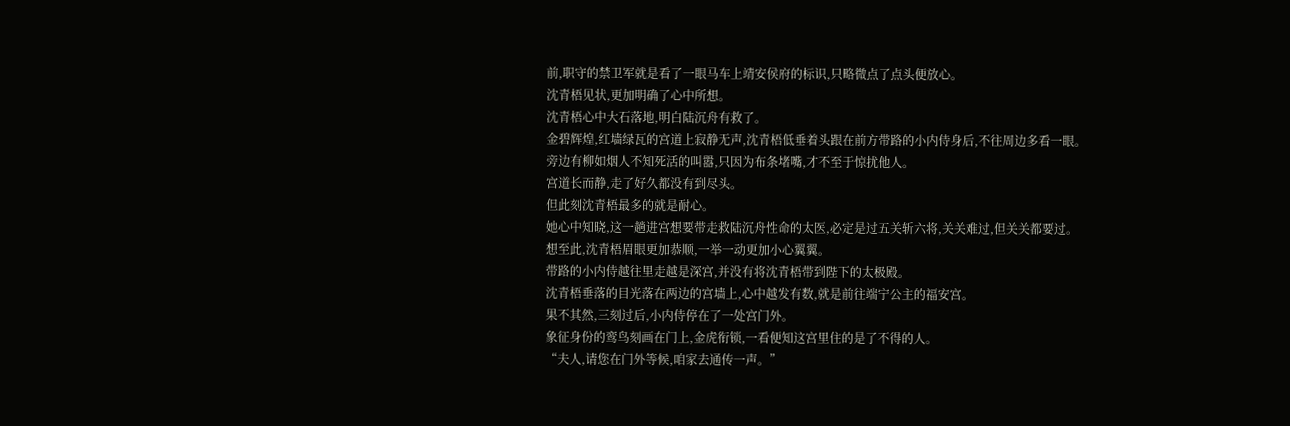前,职守的禁卫军就是看了一眼马车上靖安侯府的标识,只略微点了点头便放心。
沈青梧见状,更加明确了心中所想。
沈青梧心中大石落地,明白陆沉舟有救了。
金碧辉煌,红墙绿瓦的宫道上寂静无声,沈青梧低垂着头跟在前方带路的小内侍身后,不往周边多看一眼。
旁边有柳如烟人不知死活的叫嚣,只因为布条堵嘴,才不至于惊扰他人。
宫道长而静,走了好久都没有到尽头。
但此刻沈青梧最多的就是耐心。
她心中知晓,这一趟进宫想要带走救陆沉舟性命的太医,必定是过五关斩六将,关关难过,但关关都要过。
想至此,沈青梧眉眼更加恭顺,一举一动更加小心翼翼。
带路的小内侍越往里走越是深宫,并没有将沈青梧带到陛下的太极殿。
沈青梧垂落的目光落在两边的宫墙上,心中越发有数,就是前往端宁公主的福安宫。
果不其然,三刻过后,小内侍停在了一处宫门外。
象征身份的鸾鸟刻画在门上,金虎衔锁,一看便知这宫里住的是了不得的人。
“夫人,请您在门外等候,咱家去通传一声。”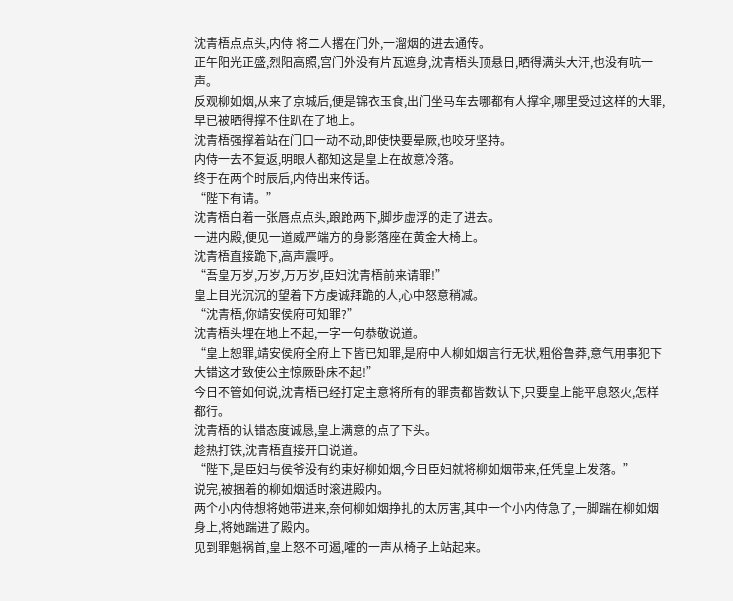沈青梧点点头,内侍 将二人撂在门外,一溜烟的进去通传。
正午阳光正盛,烈阳高照,宫门外没有片瓦遮身,沈青梧头顶悬日,晒得满头大汗,也没有吭一声。
反观柳如烟,从来了京城后,便是锦衣玉食,出门坐马车去哪都有人撑伞,哪里受过这样的大罪,早已被晒得撑不住趴在了地上。
沈青梧强撑着站在门口一动不动,即使快要晕厥,也咬牙坚持。
内侍一去不复返,明眼人都知这是皇上在故意冷落。
终于在两个时辰后,内侍出来传话。
“陛下有请。”
沈青梧白着一张唇点点头,踉跄两下,脚步虚浮的走了进去。
一进内殿,便见一道威严端方的身影落座在黄金大椅上。
沈青梧直接跪下,高声震呼。
“吾皇万岁,万岁,万万岁,臣妇沈青梧前来请罪!”
皇上目光沉沉的望着下方虔诚拜跪的人,心中怒意稍减。
“沈青梧,你靖安侯府可知罪?”
沈青梧头埋在地上不起,一字一句恭敬说道。
“皇上恕罪,靖安侯府全府上下皆已知罪,是府中人柳如烟言行无状,粗俗鲁莽,意气用事犯下大错这才致使公主惊厥卧床不起!”
今日不管如何说,沈青梧已经打定主意将所有的罪责都皆数认下,只要皇上能平息怒火,怎样都行。
沈青梧的认错态度诚恳,皇上满意的点了下头。
趁热打铁,沈青梧直接开口说道。
“陛下,是臣妇与侯爷没有约束好柳如烟,今日臣妇就将柳如烟带来,任凭皇上发落。”
说完,被捆着的柳如烟适时滚进殿内。
两个小内侍想将她带进来,奈何柳如烟挣扎的太厉害,其中一个小内侍急了,一脚踹在柳如烟身上,将她踹进了殿内。
见到罪魁祸首,皇上怒不可遏,嚯的一声从椅子上站起来。